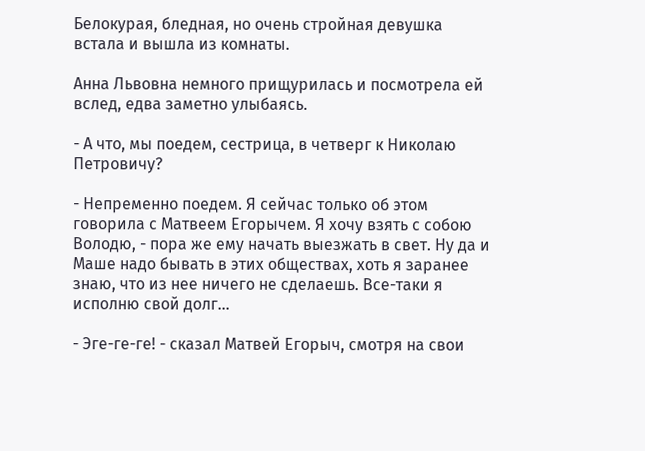Белокурая, бледная, но очень стройная девушка встала и вышла из комнаты.

Анна Львовна немного прищурилась и посмотрела ей вслед, едва заметно улыбаясь.

- А что, мы поедем, сестрица, в четверг к Николаю Петровичу?

- Непременно поедем. Я сейчас только об этом говорила с Матвеем Егорычем. Я хочу взять с собою Володю, - пора же ему начать выезжать в свет. Ну да и Маше надо бывать в этих обществах, хоть я заранее знаю, что из нее ничего не сделаешь. Все-таки я исполню свой долг…

- Эге-ге-ге! - сказал Матвей Егорыч, смотря на свои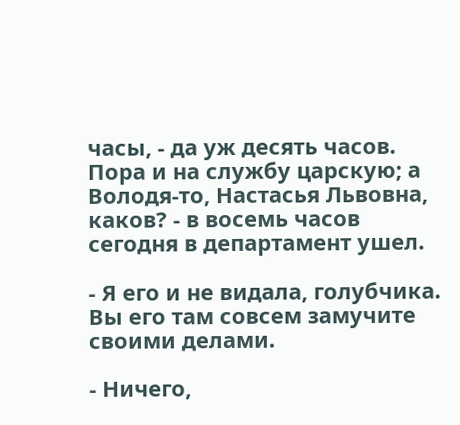часы, - да уж десять часов. Пора и на службу царскую; а Володя-то, Настасья Львовна, каков? - в восемь часов сегодня в департамент ушел.

- Я его и не видала, голубчика. Вы его там совсем замучите своими делами.

- Ничего,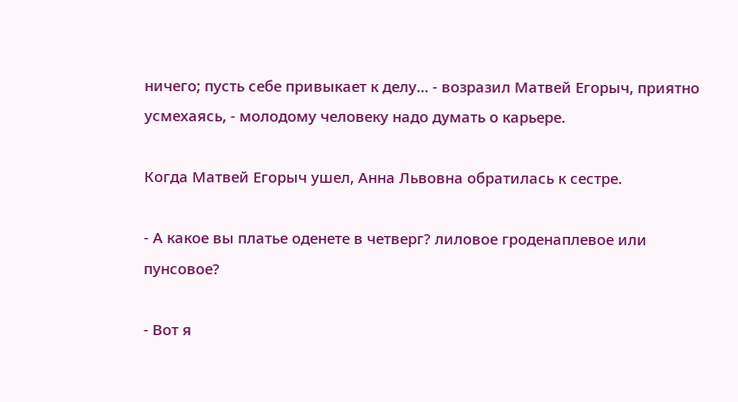ничего; пусть себе привыкает к делу… - возразил Матвей Егорыч, приятно усмехаясь, - молодому человеку надо думать о карьере.

Когда Матвей Егорыч ушел, Анна Львовна обратилась к сестре.

- А какое вы платье оденете в четверг? лиловое гроденаплевое или пунсовое?

- Вот я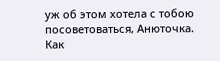уж об этом хотела с тобою посоветоваться, Анюточка. Как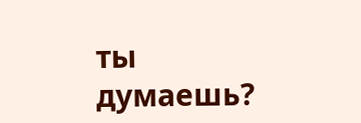ты думаешь?